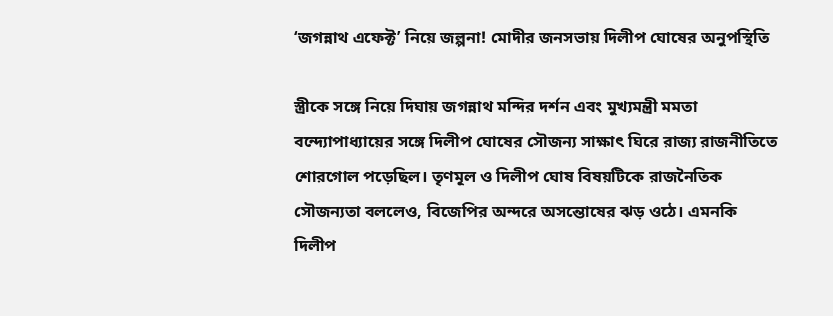‘জগন্নাথ এফেক্ট’ নিয়ে জল্পনা! মোদীর জনসভায় দিলীপ ঘোষের অনুপস্থিতি

স্ত্রীকে সঙ্গে নিয়ে দিঘায় জগন্নাথ মন্দির দর্শন এবং মুখ্যমন্ত্রী মমতা বন্দ্যোপাধ্যায়ের সঙ্গে দিলীপ ঘোষের সৌজন্য সাক্ষাৎ ঘিরে রাজ্য রাজনীতিতে শোরগোল পড়েছিল। তৃণমূল ও দিলীপ ঘোষ বিষয়টিকে রাজনৈতিক সৌজন্যতা বললেও, বিজেপির অন্দরে অসন্তোষের ঝড় ওঠে। এমনকি দিলীপ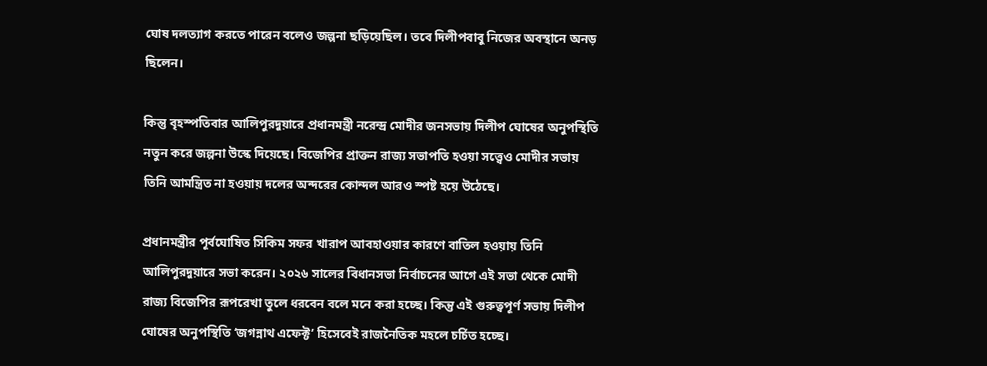ঘোষ দলত্যাগ করতে পারেন বলেও জল্পনা ছড়িয়েছিল। তবে দিলীপবাবু নিজের অবস্থানে অনড় ছিলেন।

কিন্তু বৃহস্পতিবার আলিপুরদুয়ারে প্রধানমন্ত্রী নরেন্দ্র মোদীর জনসভায় দিলীপ ঘোষের অনুপস্থিতি নতুন করে জল্পনা উস্কে দিয়েছে। বিজেপির প্রাক্তন রাজ্য সভাপতি হওয়া সত্ত্বেও মোদীর সভায় তিনি আমন্ত্রিত না হওয়ায় দলের অন্দরের কোন্দল আরও স্পষ্ট হয়ে উঠেছে।

প্রধানমন্ত্রীর পূর্বঘোষিত সিকিম সফর খারাপ আবহাওয়ার কারণে বাতিল হওয়ায় তিনি আলিপুরদুয়ারে সভা করেন। ২০২৬ সালের বিধানসভা নির্বাচনের আগে এই সভা থেকে মোদী রাজ্য বিজেপির রূপরেখা তুলে ধরবেন বলে মনে করা হচ্ছে। কিন্তু এই গুরুত্বপূর্ণ সভায় দিলীপ ঘোষের অনুপস্থিতি ‘জগন্নাথ এফেক্ট’ হিসেবেই রাজনৈতিক মহলে চর্চিত হচ্ছে।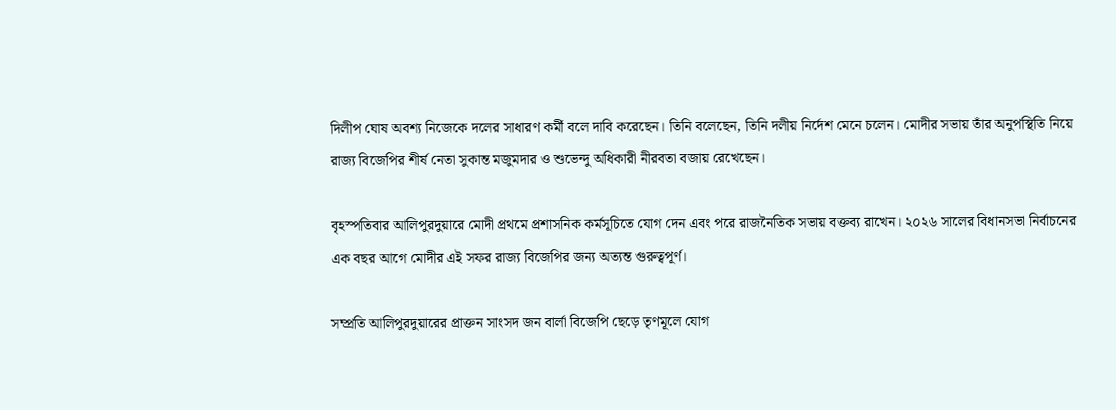দিলীপ ঘোষ অবশ্য নিজেকে দলের সাধারণ কর্মী বলে দাবি করেছেন। তিনি বলেছেন, তিনি দলীয় নির্দেশ মেনে চলেন। মোদীর সভায় তাঁর অনুপস্থিতি নিয়ে রাজ্য বিজেপির শীর্ষ নেতা সুকান্ত মজুমদার ও শুভেন্দু অধিকারী নীরবতা বজায় রেখেছেন।

বৃহস্পতিবার আলিপুরদুয়ারে মোদী প্রথমে প্রশাসনিক কর্মসূচিতে যোগ দেন এবং পরে রাজনৈতিক সভায় বক্তব্য রাখেন। ২০২৬ সালের বিধানসভা নির্বাচনের এক বছর আগে মোদীর এই সফর রাজ্য বিজেপির জন্য অত্যন্ত গুরুত্বপূর্ণ।

সম্প্রতি আলিপুরদুয়ারের প্রাক্তন সাংসদ জন বার্লা বিজেপি ছেড়ে তৃণমূলে যোগ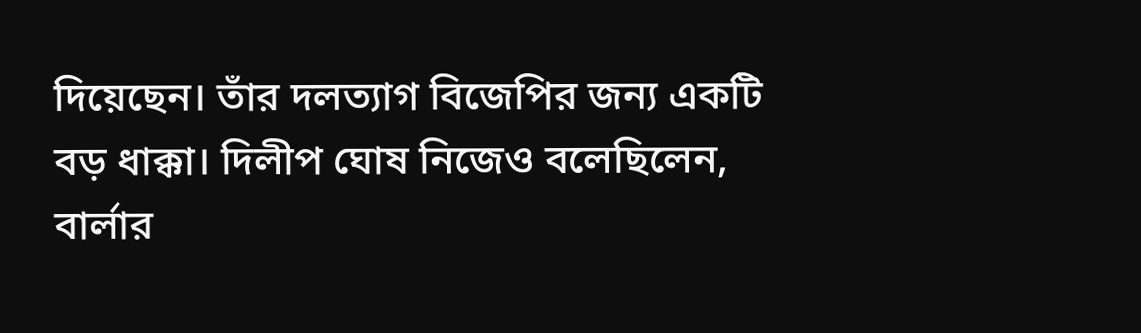দিয়েছেন। তাঁর দলত্যাগ বিজেপির জন্য একটি বড় ধাক্কা। দিলীপ ঘোষ নিজেও বলেছিলেন, বার্লার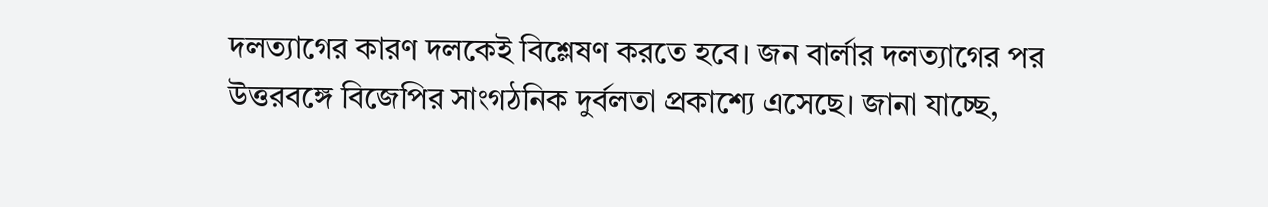দলত্যাগের কারণ দলকেই বিশ্লেষণ করতে হবে। জন বার্লার দলত্যাগের পর উত্তরবঙ্গে বিজেপির সাংগঠনিক দুর্বলতা প্রকাশ্যে এসেছে। জানা যাচ্ছে,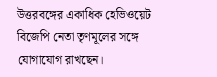উত্তরবঙ্গের একাধিক হেভিওয়েট বিজেপি নেতা তৃণমূলের সঙ্গে যোগাযোগ রাখছেন।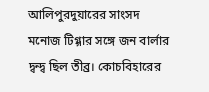আলিপুরদুয়ারের সাংসদ মনোজ টিগ্গার সঙ্গে জন বার্লার দ্বন্দ্ব ছিল তীব্র। কোচবিহারের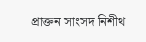প্রাক্তন সাংসদ নিশীথ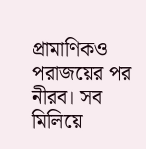প্রামাণিকও পরাজয়ের পর নীরব। সব মিলিয়ে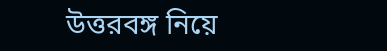উত্তরবঙ্গ নিয়ে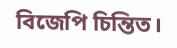বিজেপি চিন্তিত।